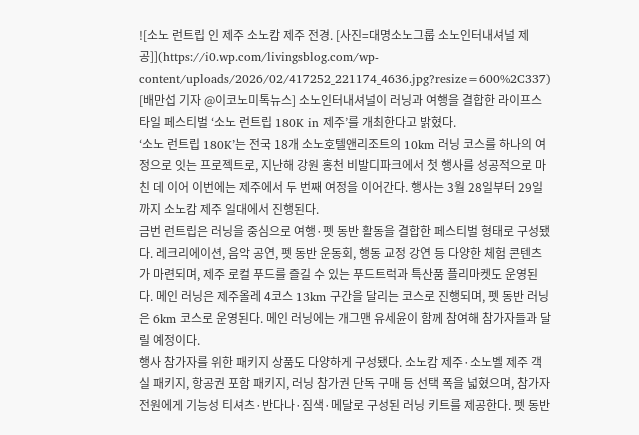![소노 런트립 인 제주 소노캄 제주 전경. [사진=대명소노그룹 소노인터내셔널 제공]](https://i0.wp.com/livingsblog.com/wp-content/uploads/2026/02/417252_221174_4636.jpg?resize=600%2C337)
[배만섭 기자 @이코노미톡뉴스] 소노인터내셔널이 러닝과 여행을 결합한 라이프스타일 페스티벌 ‘소노 런트립 180K in 제주’를 개최한다고 밝혔다.
‘소노 런트립 180K’는 전국 18개 소노호텔앤리조트의 10km 러닝 코스를 하나의 여정으로 잇는 프로젝트로, 지난해 강원 홍천 비발디파크에서 첫 행사를 성공적으로 마친 데 이어 이번에는 제주에서 두 번째 여정을 이어간다. 행사는 3월 28일부터 29일까지 소노캄 제주 일대에서 진행된다.
금번 런트립은 러닝을 중심으로 여행·펫 동반 활동을 결합한 페스티벌 형태로 구성됐다. 레크리에이션, 음악 공연, 펫 동반 운동회, 행동 교정 강연 등 다양한 체험 콘텐츠가 마련되며, 제주 로컬 푸드를 즐길 수 있는 푸드트럭과 특산품 플리마켓도 운영된다. 메인 러닝은 제주올레 4코스 13km 구간을 달리는 코스로 진행되며, 펫 동반 러닝은 6km 코스로 운영된다. 메인 러닝에는 개그맨 유세윤이 함께 참여해 참가자들과 달릴 예정이다.
행사 참가자를 위한 패키지 상품도 다양하게 구성됐다. 소노캄 제주·소노벨 제주 객실 패키지, 항공권 포함 패키지, 러닝 참가권 단독 구매 등 선택 폭을 넓혔으며, 참가자 전원에게 기능성 티셔츠·반다나·짐색·메달로 구성된 러닝 키트를 제공한다. 펫 동반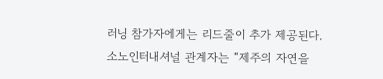러닝 참가자에게는 리드줄이 추가 제공된다.
소노인터내셔널 관계자는 “제주의 자연을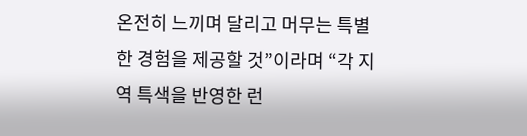온전히 느끼며 달리고 머무는 특별한 경험을 제공할 것”이라며 “각 지역 특색을 반영한 런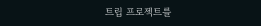트립 프로젝트를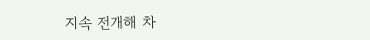지속 전개해 차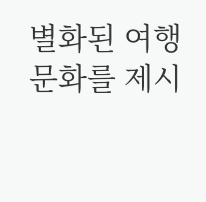별화된 여행 문화를 제시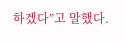하겠다”고 말했다.